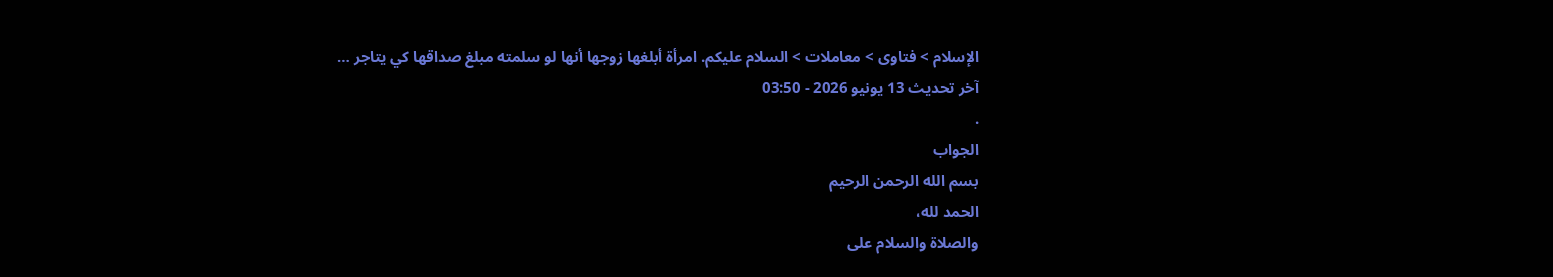الإسلام > فتاوى > معاملات > السلام عليكم. امرأة أبلغها زوجها أنها لو سلمته مبلغ صداقها كي يتاجر …
آخر تحديث 13 يونيو 2026 - 03:50
.
الجواب
بسم الله الرحمن الرحيم
الحمد لله،
والصلاة والسلام على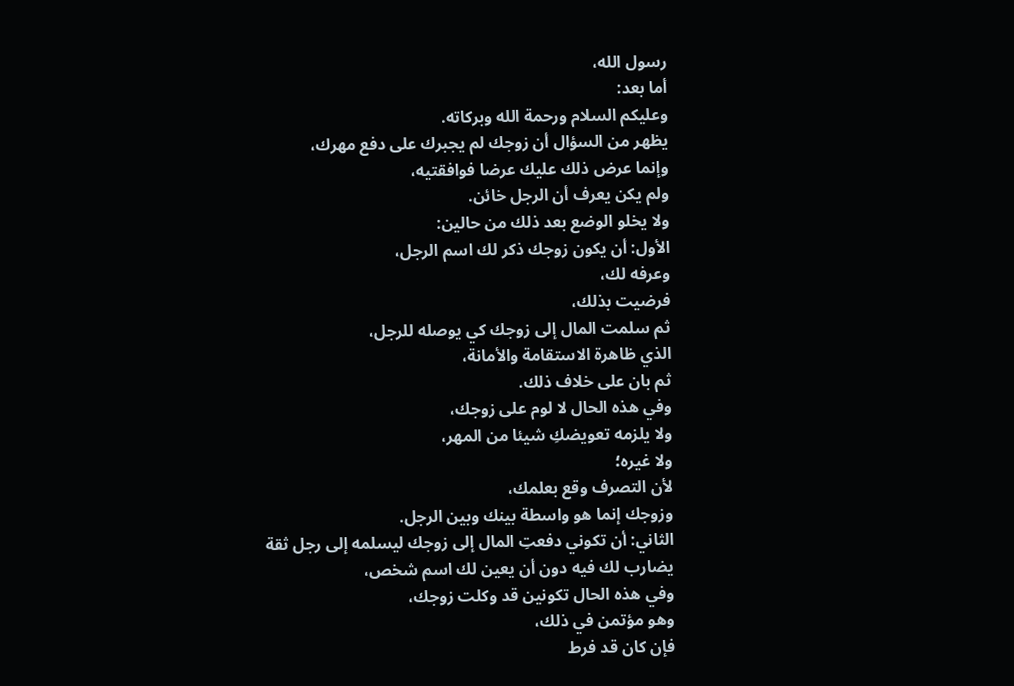رسول الله،
أما بعد:
وعليكم السلام ورحمة الله وبركاته.
يظهر من السؤال أن زوجك لم يجبرك على دفع مهرك،
وإنما عرض ذلك عليك عرضا فوافقتيه،
ولم يكن يعرف أن الرجل خائن.
ولا يخلو الوضع بعد ذلك من حالين:
الأول: أن يكون زوجك ذكر لك اسم الرجل،
وعرفه لك،
فرضيت بذلك،
ثم سلمت المال إلى زوجك كي يوصله للرجل،
الذي ظاهرة الاستقامة والأمانة،
ثم بان على خلاف ذلك.
وفي هذه الحال لا لوم على زوجك،
ولا يلزمه تعويضكِ شيئا من المهر،
ولا غيره؛
لأن التصرف وقع بعلمك،
وزوجك إنما هو واسطة بينك وبين الرجل.
الثاني: أن تكوني دفعتِ المال إلى زوجك ليسلمه إلى رجل ثقة يضارب لك فيه دون أن يعين لك اسم شخص،
وفي هذه الحال تكونين قد وكلت زوجك،
وهو مؤتمن في ذلك،
فإن كان قد فرط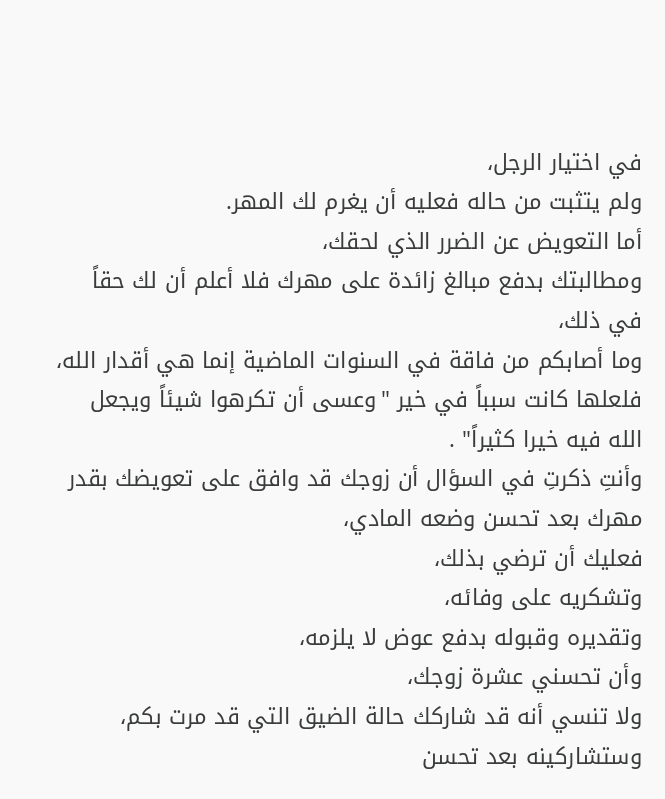في اختيار الرجل،
ولم يتثبت من حاله فعليه أن يغرم لك المهر.
أما التعويض عن الضرر الذي لحقك،
ومطالبتك بدفع مبالغ زائدة على مهرك فلا أعلم أن لك حقاً في ذلك،
وما أصابكم من فاقة في السنوات الماضية إنما هي أقدار الله،
فلعلها كانت سبباً في خير "وعسى أن تكرهوا شيئاً ويجعل الله فيه خيرا كثيراً" .
وأنتِ ذكرتِ في السؤال أن زوجك قد وافق على تعويضك بقدر مهرك بعد تحسن وضعه المادي،
فعليك أن ترضي بذلك،
وتشكريه على وفائه،
وتقديره وقبوله بدفع عوض لا يلزمه،
وأن تحسني عشرة زوجك،
ولا تنسي أنه قد شاركك حالة الضيق التي قد مرت بكم،
وستشاركينه بعد تحسن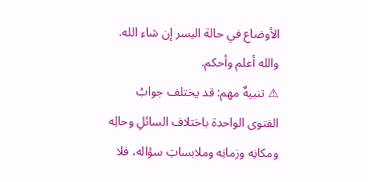الأوضاع في حالة اليسر إن شاء الله.
والله أعلم وأحكم.
⚠ تنبيهٌ مهم: قد يختلف جوابُ الفتوى الواحدة باختلاف السائلِ وحالِه ومكانِه وزمانِه وملابساتِ سؤاله، فلا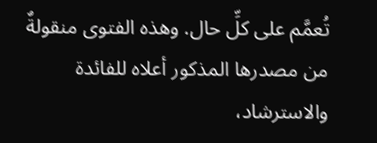تُعمَّم على كلِّ حال. وهذه الفتوى منقولةٌ من مصدرها المذكور أعلاه للفائدة والاسترشاد،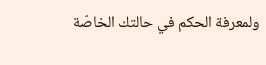ولمعرفة الحكم في حالتك الخاصّة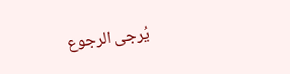يُرجى الرجوع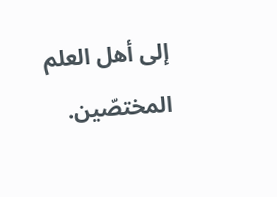إلى أهل العلم المختصّين.